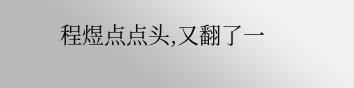程煜点点头,又翻了一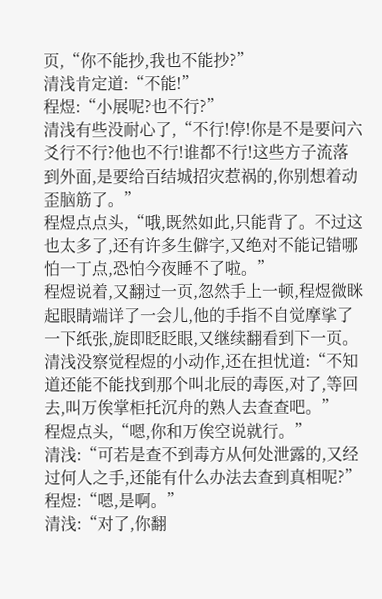页,“你不能抄,我也不能抄?”
清浅肯定道:“不能!”
程煜:“小展呢?也不行?”
清浅有些没耐心了,“不行!停!你是不是要问六爻行不行?他也不行!谁都不行!这些方子流落到外面,是要给百结城招灾惹祸的,你别想着动歪脑筋了。”
程煜点点头,“哦,既然如此,只能背了。不过这也太多了,还有许多生僻字,又绝对不能记错哪怕一丁点,恐怕今夜睡不了啦。”
程煜说着,又翻过一页,忽然手上一顿,程煜微眯起眼睛端详了一会儿,他的手指不自觉摩挲了一下纸张,旋即眨眨眼,又继续翻看到下一页。
清浅没察觉程煜的小动作,还在担忧道:“不知道还能不能找到那个叫北辰的毒医,对了,等回去,叫万俟掌柜托沉舟的熟人去查查吧。”
程煜点头,“嗯,你和万俟空说就行。”
清浅:“可若是查不到毒方从何处泄露的,又经过何人之手,还能有什么办法去查到真相呢?”
程煜:“嗯,是啊。”
清浅:“对了,你翻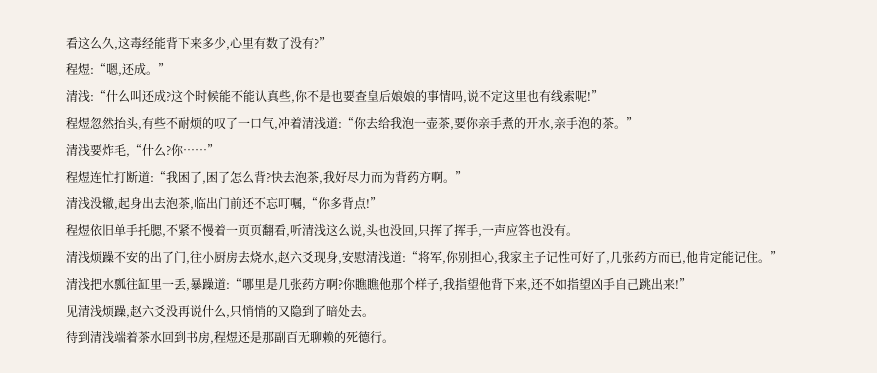看这么久,这毒经能背下来多少,心里有数了没有?”
程煜:“嗯,还成。”
清浅:“什么叫还成?这个时候能不能认真些,你不是也要查皇后娘娘的事情吗,说不定这里也有线索呢!”
程煜忽然抬头,有些不耐烦的叹了一口气,冲着清浅道:“你去给我泡一壶茶,要你亲手煮的开水,亲手泡的茶。”
清浅要炸毛,“什么?你……”
程煜连忙打断道:“我困了,困了怎么背?快去泡茶,我好尽力而为背药方啊。”
清浅没辙,起身出去泡茶,临出门前还不忘叮嘱,“你多背点!”
程煜依旧单手托腮,不紧不慢着一页页翻看,听清浅这么说,头也没回,只挥了挥手,一声应答也没有。
清浅烦躁不安的出了门,往小厨房去烧水,赵六爻现身,安慰清浅道:“将军,你别担心,我家主子记性可好了,几张药方而已,他肯定能记住。”
清浅把水瓢往缸里一丢,暴躁道:“哪里是几张药方啊?你瞧瞧他那个样子,我指望他背下来,还不如指望凶手自己跳出来!”
见清浅烦躁,赵六爻没再说什么,只悄悄的又隐到了暗处去。
待到清浅端着茶水回到书房,程煜还是那副百无聊赖的死德行。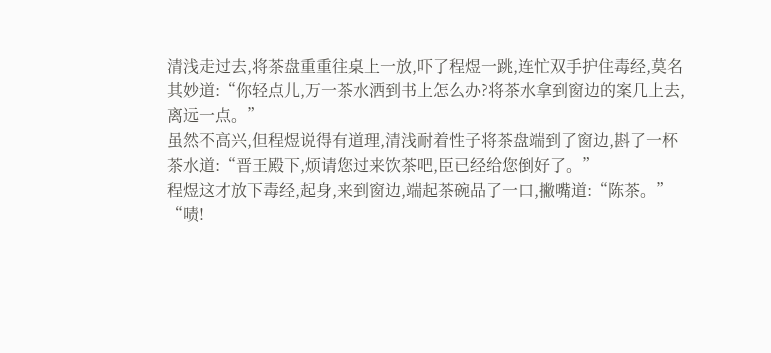清浅走过去,将茶盘重重往桌上一放,吓了程煜一跳,连忙双手护住毒经,莫名其妙道:“你轻点儿,万一茶水洒到书上怎么办?将茶水拿到窗边的案几上去,离远一点。”
虽然不高兴,但程煜说得有道理,清浅耐着性子将茶盘端到了窗边,斟了一杯茶水道:“晋王殿下,烦请您过来饮茶吧,臣已经给您倒好了。”
程煜这才放下毒经,起身,来到窗边,端起茶碗品了一口,撇嘴道:“陈茶。”
“啧!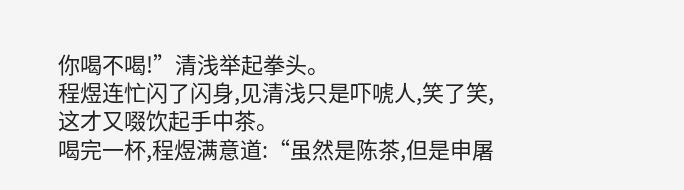你喝不喝!”清浅举起拳头。
程煜连忙闪了闪身,见清浅只是吓唬人,笑了笑,这才又啜饮起手中茶。
喝完一杯,程煜满意道:“虽然是陈茶,但是申屠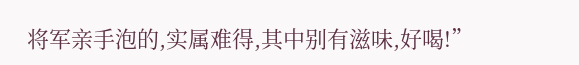将军亲手泡的,实属难得,其中别有滋味,好喝!”